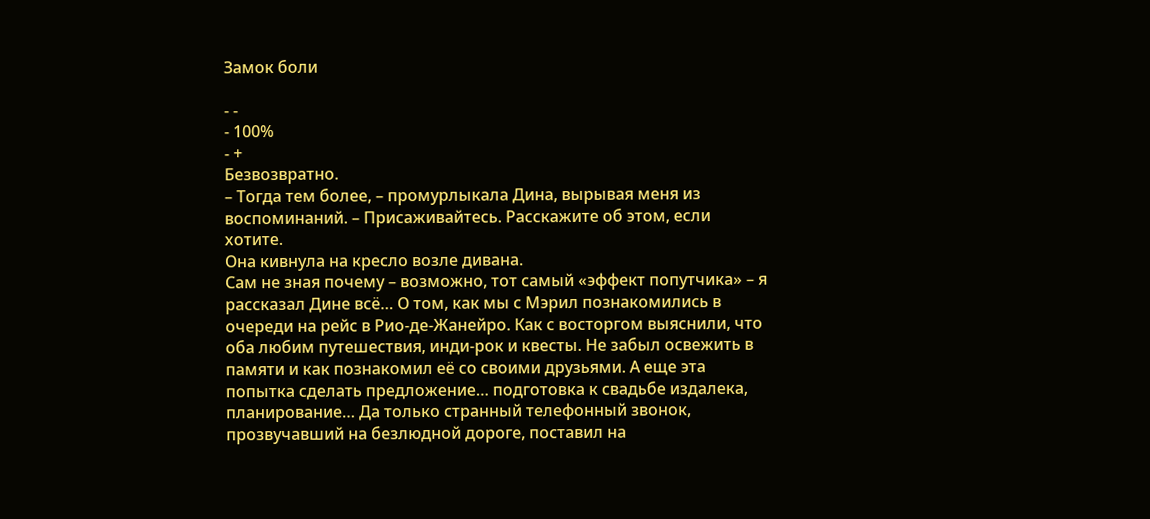Замок боли

- -
- 100%
- +
Безвозвратно.
– Тогда тем более, – промурлыкала Дина, вырывая меня из воспоминаний. – Присаживайтесь. Расскажите об этом, если хотите.
Она кивнула на кресло возле дивана.
Сам не зная почему – возможно, тот самый «эффект попутчика» – я рассказал Дине всё… О том, как мы с Мэрил познакомились в очереди на рейс в Рио-де-Жанейро. Как с восторгом выяснили, что оба любим путешествия, инди-рок и квесты. Не забыл освежить в памяти и как познакомил её со своими друзьями. А еще эта попытка сделать предложение… подготовка к свадьбе издалека, планирование… Да только странный телефонный звонок, прозвучавший на безлюдной дороге, поставил на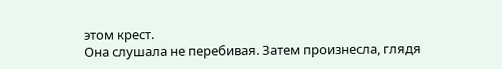этом крест.
Она слушала не перебивая. Затем произнесла, глядя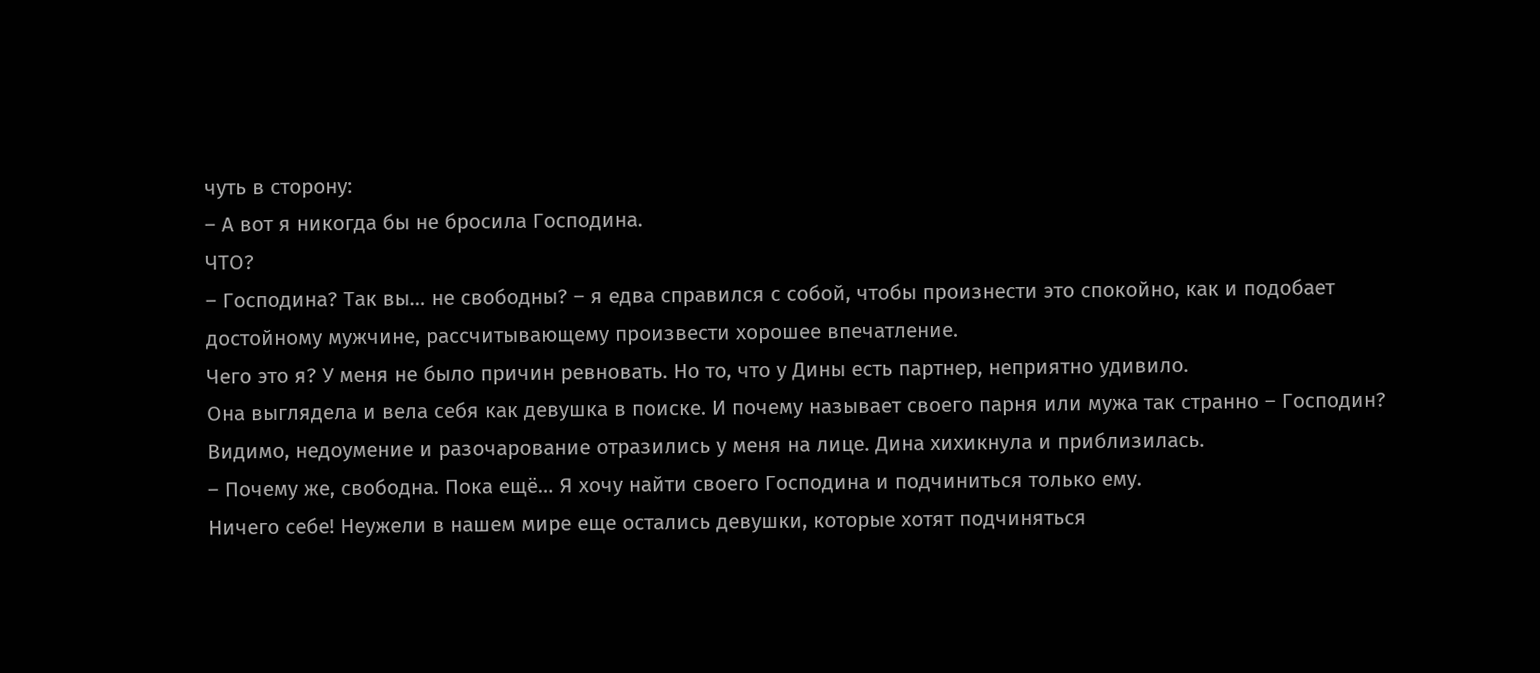чуть в сторону:
– А вот я никогда бы не бросила Господина.
ЧТО?
– Господина? Так вы… не свободны? – я едва справился с собой, чтобы произнести это спокойно, как и подобает достойному мужчине, рассчитывающему произвести хорошее впечатление.
Чего это я? У меня не было причин ревновать. Но то, что у Дины есть партнер, неприятно удивило.
Она выглядела и вела себя как девушка в поиске. И почему называет своего парня или мужа так странно – Господин?
Видимо, недоумение и разочарование отразились у меня на лице. Дина хихикнула и приблизилась.
– Почему же, свободна. Пока ещё… Я хочу найти своего Господина и подчиниться только ему.
Ничего себе! Неужели в нашем мире еще остались девушки, которые хотят подчиняться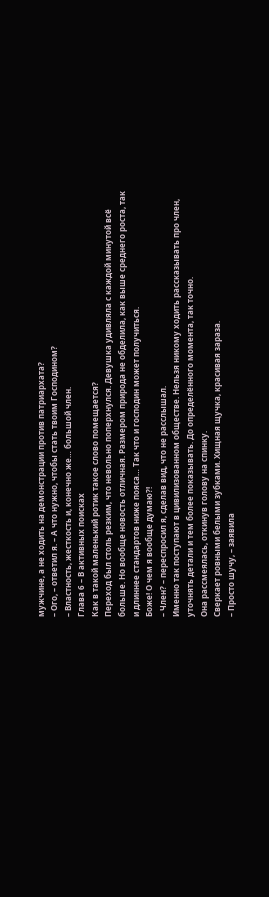мужчине, а не ходить на демонстрации против патриархата?
– Ого, – ответил я. – А что нужно, чтобы стать твоим Господином?
– Властность, жесткость и, конечно же… большой член.
Глава 6 – В активных поисках
Как в такой маленький ротик такое слово помещается?
Переход был столь резким, что невольно поперхнулся. Девушка удивляла с каждой минутой всё больше. Но вообще новость отличная. Размером природа не обделила, как выше среднего роста, так и длиннее стандартов ниже пояса… Так что и господин может получиться.
Боже! О чем я вообще думаю?!
– Член? – переспросил я, сделав вид, что не расслышал.
Именно так поступают в цивилизованном обществе. Нельзя никому ходить рассказывать про член, уточнять детали и тем более показывать. До определённого момента, так точно.
Она рассмеялась, откинув голову на спинку.
Сверкает ровными белыми зубками. Хищная щучка, красивая зараза.
– Просто шучу, – заявила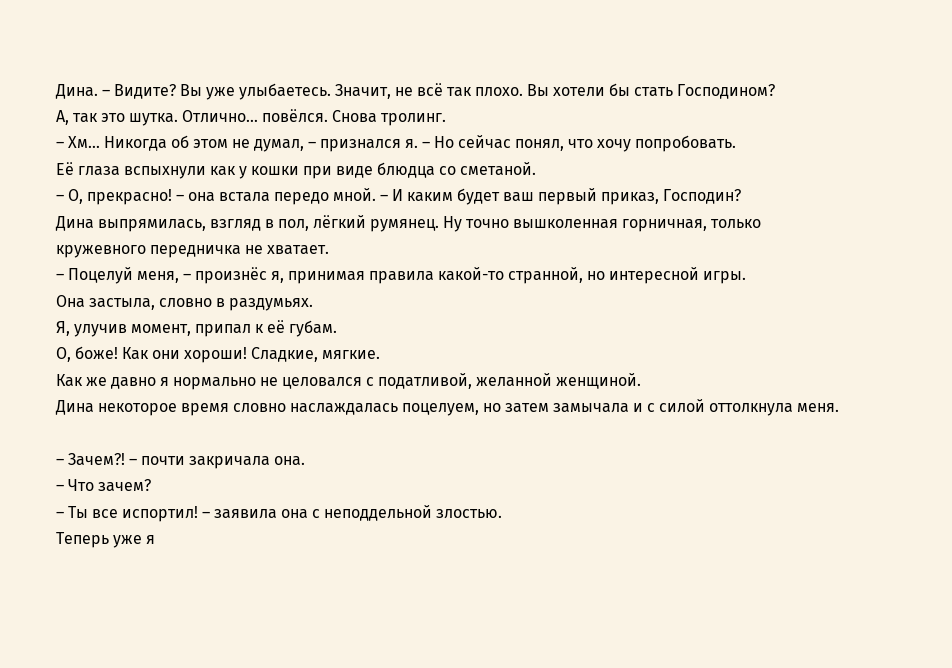Дина. – Видите? Вы уже улыбаетесь. Значит, не всё так плохо. Вы хотели бы стать Господином?
А, так это шутка. Отлично… повёлся. Снова тролинг.
– Хм… Никогда об этом не думал, – признался я. – Но сейчас понял, что хочу попробовать.
Её глаза вспыхнули как у кошки при виде блюдца со сметаной.
– О, прекрасно! – она встала передо мной. – И каким будет ваш первый приказ, Господин?
Дина выпрямилась, взгляд в пол, лёгкий румянец. Ну точно вышколенная горничная, только кружевного передничка не хватает.
– Поцелуй меня, – произнёс я, принимая правила какой-то странной, но интересной игры.
Она застыла, словно в раздумьях.
Я, улучив момент, припал к её губам.
О, боже! Как они хороши! Сладкие, мягкие.
Как же давно я нормально не целовался с податливой, желанной женщиной.
Дина некоторое время словно наслаждалась поцелуем, но затем замычала и с силой оттолкнула меня.

– Зачем?! – почти закричала она.
– Что зачем?
– Ты все испортил! – заявила она с неподдельной злостью.
Теперь уже я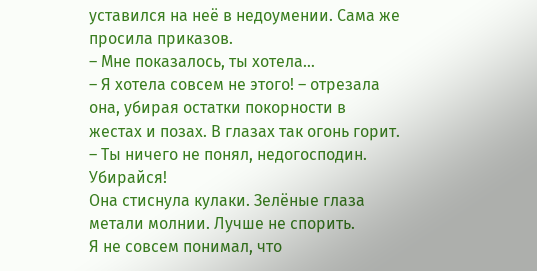уставился на неё в недоумении. Сама же просила приказов.
– Мне показалось, ты хотела…
– Я хотела совсем не этого! – отрезала она, убирая остатки покорности в жестах и позах. В глазах так огонь горит. – Ты ничего не понял, недогосподин. Убирайся!
Она стиснула кулаки. Зелёные глаза метали молнии. Лучше не спорить.
Я не совсем понимал, что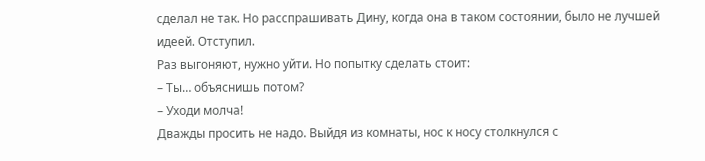сделал не так. Но расспрашивать Дину, когда она в таком состоянии, было не лучшей идеей. Отступил.
Раз выгоняют, нужно уйти. Но попытку сделать стоит:
– Ты… объяснишь потом?
– Уходи молча!
Дважды просить не надо. Выйдя из комнаты, нос к носу столкнулся с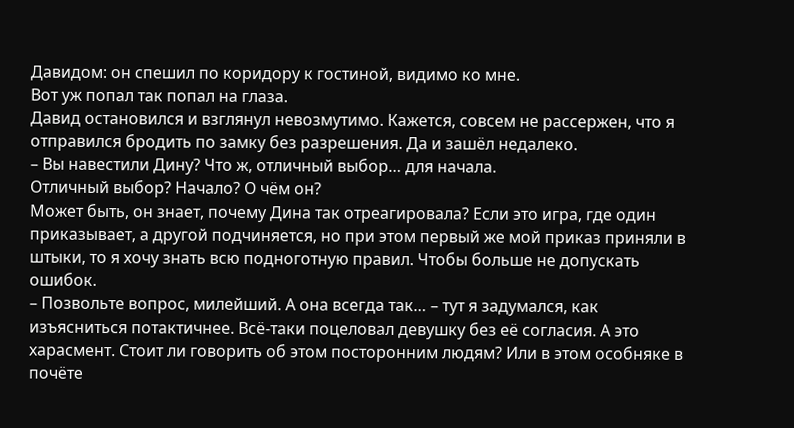Давидом: он спешил по коридору к гостиной, видимо ко мне.
Вот уж попал так попал на глаза.
Давид остановился и взглянул невозмутимо. Кажется, совсем не рассержен, что я отправился бродить по замку без разрешения. Да и зашёл недалеко.
– Вы навестили Дину? Что ж, отличный выбор… для начала.
Отличный выбор? Начало? О чём он?
Может быть, он знает, почему Дина так отреагировала? Если это игра, где один приказывает, а другой подчиняется, но при этом первый же мой приказ приняли в штыки, то я хочу знать всю подноготную правил. Чтобы больше не допускать ошибок.
– Позвольте вопрос, милейший. А она всегда так… – тут я задумался, как изъясниться потактичнее. Всё-таки поцеловал девушку без её согласия. А это харасмент. Стоит ли говорить об этом посторонним людям? Или в этом особняке в почёте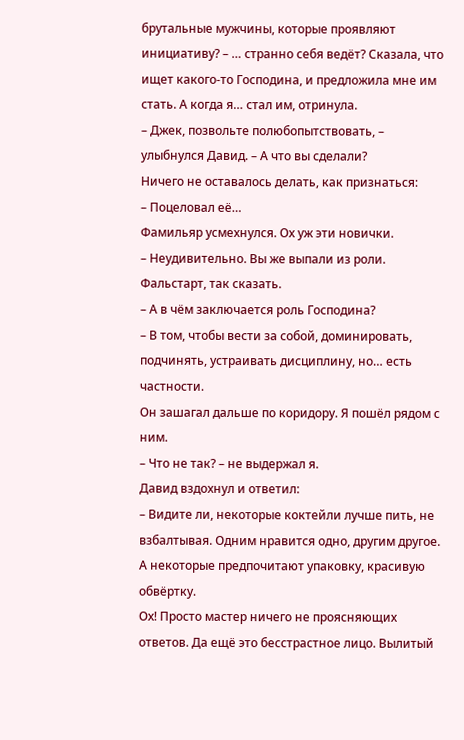брутальные мужчины, которые проявляют инициативу? – … странно себя ведёт? Сказала, что ищет какого-то Господина, и предложила мне им стать. А когда я… стал им, отринула.
– Джек, позвольте полюбопытствовать, – улыбнулся Давид. – А что вы сделали?
Ничего не оставалось делать, как признаться:
– Поцеловал её…
Фамильяр усмехнулся. Ох уж эти новички.
– Неудивительно. Вы же выпали из роли. Фальстарт, так сказать.
– А в чём заключается роль Господина?
– В том, чтобы вести за собой, доминировать, подчинять, устраивать дисциплину, но… есть частности.
Он зашагал дальше по коридору. Я пошёл рядом с ним.
– Что не так? – не выдержал я.
Давид вздохнул и ответил:
– Видите ли, некоторые коктейли лучше пить, не взбалтывая. Одним нравится одно, другим другое. А некоторые предпочитают упаковку, красивую обвёртку.
Ох! Просто мастер ничего не проясняющих ответов. Да ещё это бесстрастное лицо. Вылитый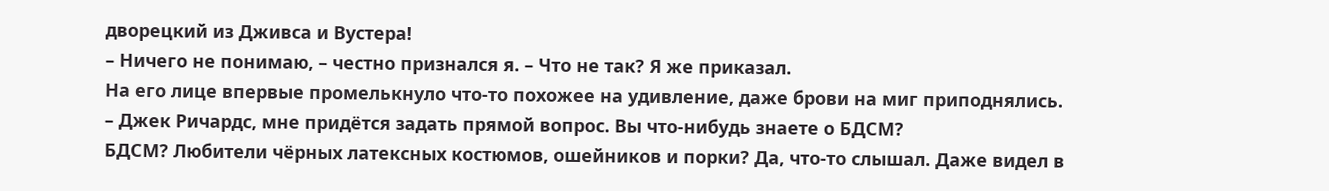дворецкий из Дживса и Вустера!
– Ничего не понимаю, – честно признался я. – Что не так? Я же приказал.
На его лице впервые промелькнуло что-то похожее на удивление, даже брови на миг приподнялись.
– Джек Ричардс, мне придётся задать прямой вопрос. Вы что-нибудь знаете о БДСМ?
БДСМ? Любители чёрных латексных костюмов, ошейников и порки? Да, что-то слышал. Даже видел в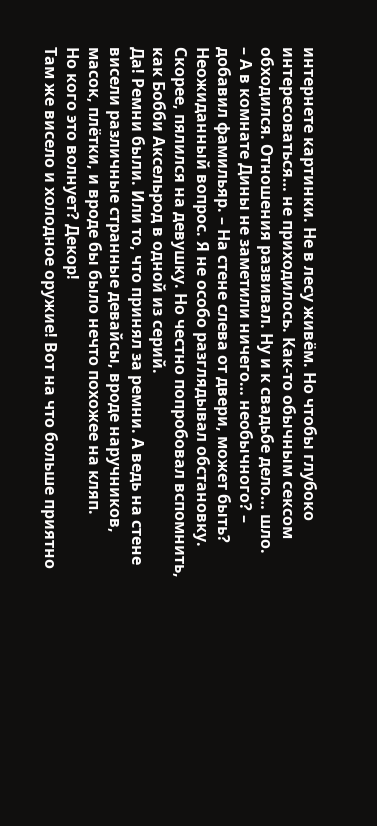интернете картинки. Не в лесу живём. Но чтобы глубоко интересоваться… не приходилось. Как-то обычным сексом обходился. Отношения развивал. Ну и к свадьбе дело… шло.
– А в комнате Дины не заметили ничего… необычного? – добавил фамильяр. – На стене слева от двери, может быть?
Неожиданный вопрос. Я не особо разглядывал обстановку. Скорее, пялился на девушку. Но честно попробовал вспомнить, как Бобби Аксельрод в одной из серий.
Да! Ремни были. Или то, что принял за ремни. А ведь на стене висели различные странные девайсы, вроде наручников, масок, плётки, и вроде бы было нечто похожее на кляп.
Но кого это волнует? Декор!
Там же висело и холодное оружие! Вот на что больше приятно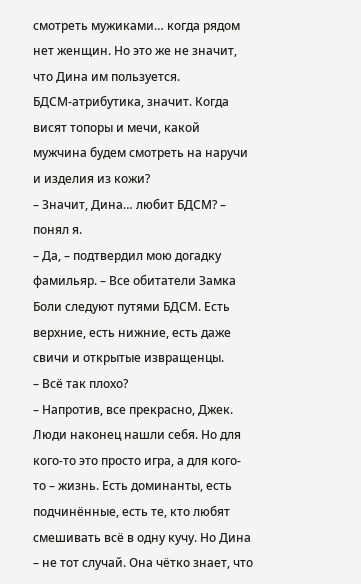смотреть мужиками… когда рядом нет женщин. Но это же не значит, что Дина им пользуется.
БДСМ-атрибутика, значит. Когда висят топоры и мечи, какой мужчина будем смотреть на наручи и изделия из кожи?
– Значит, Дина… любит БДСМ? – понял я.
– Да, – подтвердил мою догадку фамильяр. – Все обитатели Замка Боли следуют путями БДСМ. Есть верхние, есть нижние, есть даже свичи и открытые извращенцы.
– Всё так плохо?
– Напротив, все прекрасно, Джек. Люди наконец нашли себя. Но для кого-то это просто игра, а для кого-то – жизнь. Есть доминанты, есть подчинённые, есть те, кто любят смешивать всё в одну кучу. Но Дина – не тот случай. Она чётко знает, что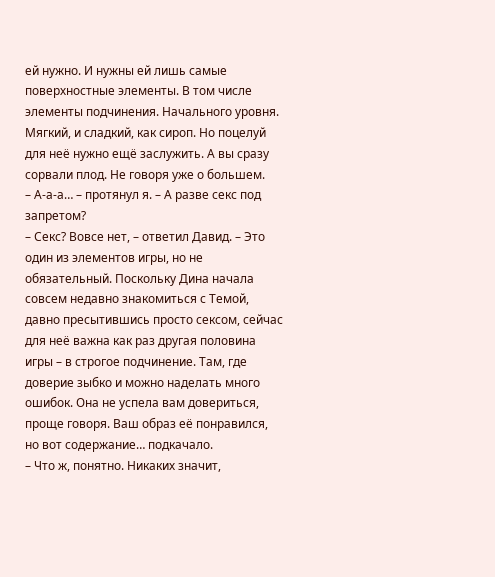ей нужно. И нужны ей лишь самые поверхностные элементы. В том числе элементы подчинения. Начального уровня. Мягкий, и сладкий, как сироп. Но поцелуй для неё нужно ещё заслужить. А вы сразу сорвали плод. Не говоря уже о большем.
– А-а-а… – протянул я. – А разве секс под запретом?
– Секс? Вовсе нет, – ответил Давид. – Это один из элементов игры, но не обязательный. Поскольку Дина начала совсем недавно знакомиться с Темой, давно пресытившись просто сексом, сейчас для неё важна как раз другая половина игры – в строгое подчинение. Там, где доверие зыбко и можно наделать много ошибок. Она не успела вам довериться, проще говоря. Ваш образ её понравился, но вот содержание… подкачало.
– Что ж, понятно. Никаких значит,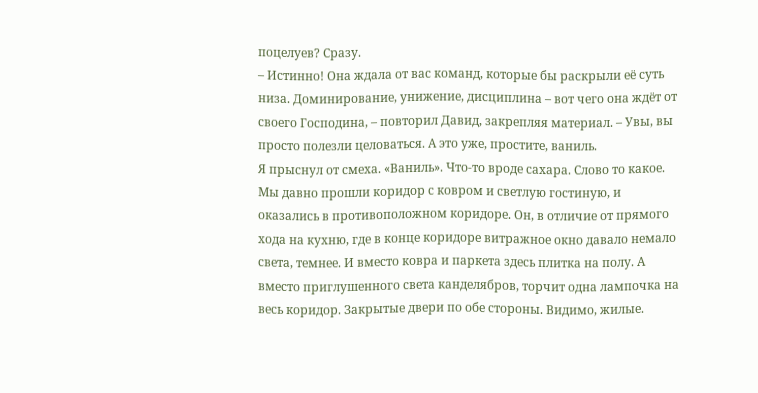поцелуев? Сразу.
– Истинно! Она ждала от вас команд, которые бы раскрыли её суть низа. Доминирование, унижение, дисциплина – вот чего она ждёт от своего Господина, – повторил Давид, закрепляя материал. – Увы, вы просто полезли целоваться. А это уже, простите, ваниль.
Я прыснул от смеха. «Ваниль». Что-то вроде сахара. Слово то какое.
Мы давно прошли коридор с ковром и светлую гостиную, и оказались в противоположном коридоре. Он, в отличие от прямого хода на кухню, где в конце коридоре витражное окно давало немало света, темнее. И вместо ковра и паркета здесь плитка на полу. А вместо приглушенного света канделябров, торчит одна лампочка на весь коридор. Закрытые двери по обе стороны. Видимо, жилые.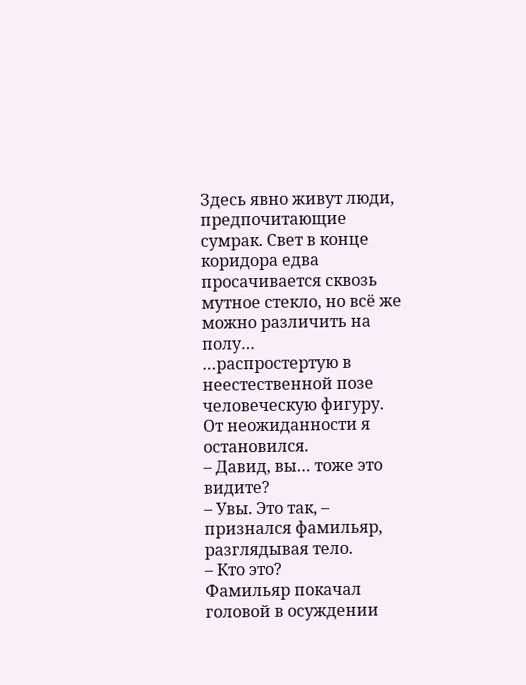Здесь явно живут люди, предпочитающие сумрак. Свет в конце коридора едва просачивается сквозь мутное стекло, но всё же можно различить на полу…
…распростертую в неестественной позе человеческую фигуру.
От неожиданности я остановился.
– Давид, вы… тоже это видите?
– Увы. Это так, – признался фамильяр, разглядывая тело.
– Кто это?
Фамильяр покачал головой в осуждении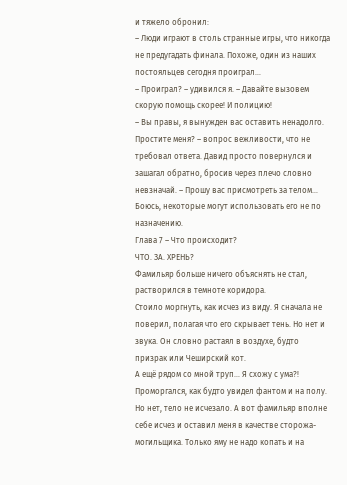и тяжело обронил:
– Люди играют в столь странные игры, что никогда не предугадать финала. Похоже, один из наших постояльцев сегодня проиграл…
– Проиграл? – удивился я. – Давайте вызовем скорую помощь скорее! И полицию!
– Вы правы, я вынужден вас оставить ненадолго. Простите меня? – вопрос вежливости, что не требовал ответа. Давид просто повернулся и зашагал обратно, бросив через плечо словно невзначай. – Прошу вас присмотреть за телом… Боюсь, некоторые могут использовать его не по назначению.
Глава 7 – Что происходит?
ЧТО. ЗА. ХРЕНЬ?
Фамильяр больше ничего объяснять не стал, растворился в темноте коридора.
Стоило моргнуть, как исчез из виду. Я сначала не поверил, полагая что его скрывает тень. Но нет и звука. Он словно растаял в воздухе, будто призрак или Чеширский кот.
А ещё рядом со мной труп… Я схожу с ума?!
Проморгался, как будто увидел фантом и на полу. Но нет, тело не исчезало. А вот фамильяр вполне себе исчез и оставил меня в качестве сторожа-могильщика. Только яму не надо копать и на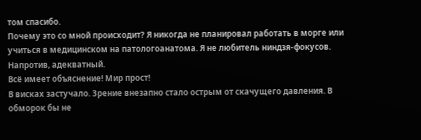том спасибо.
Почему это со мной происходит? Я никогда не планировал работать в морге или учиться в медицинском на патологоанатома. Я не любитель ниндзя-фокусов. Напротив, адекватный.
Всё имеет объяснение! Мир прост!
В висках застучало. Зрение внезапно стало острым от скачущего давления. В обморок бы не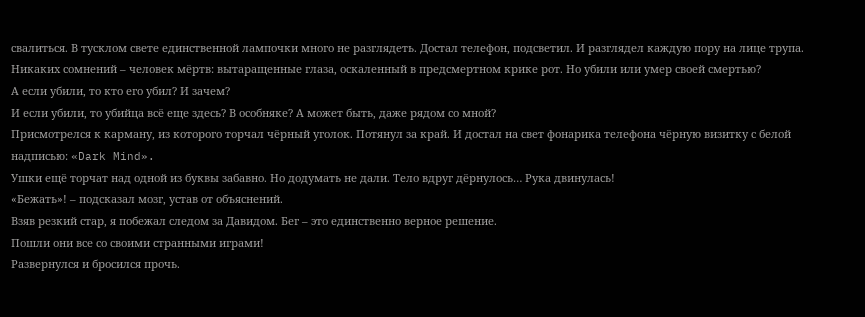свалиться. В тусклом свете единственной лампочки много не разглядеть. Достал телефон, подсветил. И разглядел каждую пору на лице трупа.
Никаких сомнений – человек мёртв: вытаращенные глаза, оскаленный в предсмертном крике рот. Но убили или умер своей смертью?
А если убили, то кто его убил? И зачем?
И если убили, то убийца всё еще здесь? В особняке? А может быть, даже рядом со мной?
Присмотрелся к карману, из которого торчал чёрный уголок. Потянул за край. И достал на свет фонарика телефона чёрную визитку с белой надписью: «Dark Mind».
Ушки ещё торчат над одной из буквы забавно. Но додумать не дали. Тело вдруг дёрнулось… Рука двинулась!
«Бежать»! – подсказал мозг, устав от объяснений.
Взяв резкий стар, я побежал следом за Давидом. Бег – это единственно верное решение.
Пошли они все со своими странными играми!
Развернулся и бросился прочь.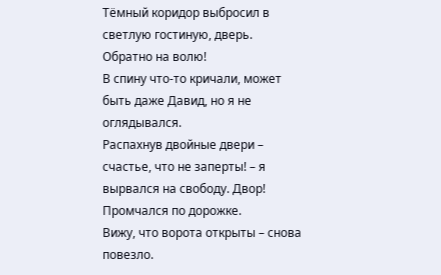Тёмный коридор выбросил в светлую гостиную, дверь. Обратно на волю!
В спину что-то кричали, может быть даже Давид, но я не оглядывался.
Распахнув двойные двери – счастье, что не заперты! – я вырвался на свободу. Двор! Промчался по дорожке.
Вижу, что ворота открыты – снова повезло.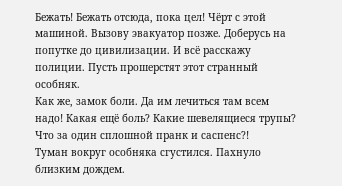Бежать! Бежать отсюда, пока цел! Чёрт с этой машиной. Вызову эвакуатор позже. Доберусь на попутке до цивилизации. И всё расскажу полиции. Пусть прошерстят этот странный особняк.
Как же, замок боли. Да им лечиться там всем надо! Какая ещё боль? Какие шевелящиеся трупы? Что за один сплошной пранк и саспенс?!
Туман вокруг особняка сгустился. Пахнуло близким дождем.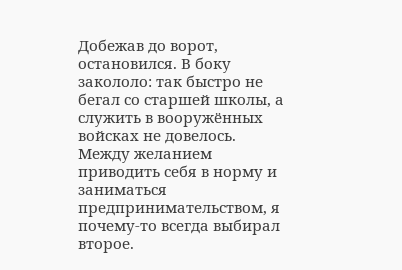Добежав до ворот, остановился. В боку закололо: так быстро не бегал со старшей школы, а служить в вооружённых войсках не довелось.
Между желанием приводить себя в норму и заниматься предпринимательством, я почему-то всегда выбирал второе.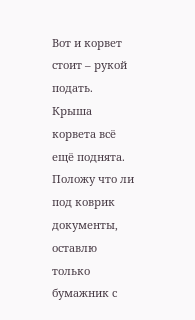Вот и корвет стоит – рукой подать. Крыша корвета всё ещё поднята. Положу что ли под коврик документы, оставлю только бумажник с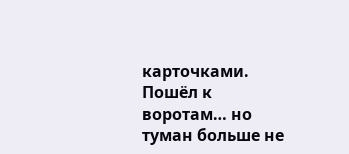карточками.
Пошёл к воротам… но туман больше не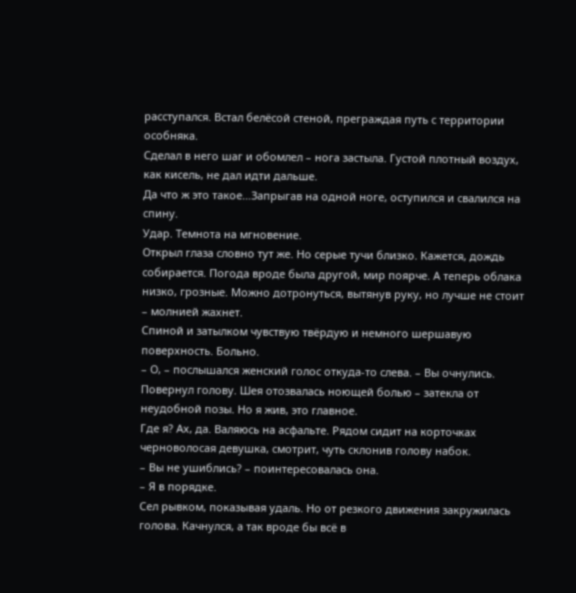расступался. Встал белёсой стеной, преграждая путь с территории особняка.
Сделал в него шаг и обомлел – нога застыла. Густой плотный воздух, как кисель, не дал идти дальше.
Да что ж это такое…Запрыгав на одной ноге, оступился и свалился на спину.
Удар. Темнота на мгновение.
Открыл глаза словно тут же. Но серые тучи близко. Кажется, дождь собирается. Погода вроде была другой, мир поярче. А теперь облака низко, грозные. Можно дотронуться, вытянув руку, но лучше не стоит – молнией жахнет.
Спиной и затылком чувствую твёрдую и немного шершавую поверхность. Больно.
– О, – послышался женский голос откуда-то слева. – Вы очнулись.
Повернул голову. Шея отозвалась ноющей болью – затекла от неудобной позы. Но я жив, это главное.
Где я? Ах, да. Валяюсь на асфальте. Рядом сидит на корточках черноволосая девушка, смотрит, чуть склонив голову набок.
– Вы не ушиблись? – поинтересовалась она.
– Я в порядке.
Сел рывком, показывая удаль. Но от резкого движения закружилась голова. Качнулся, а так вроде бы всё в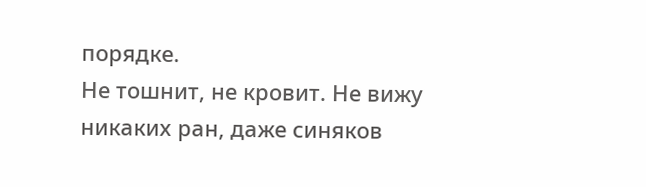порядке.
Не тошнит, не кровит. Не вижу никаких ран, даже синяков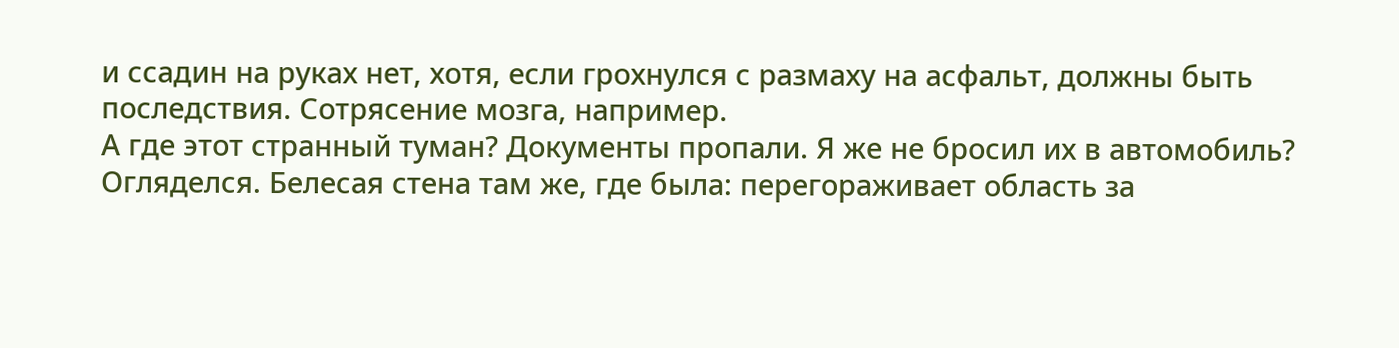и ссадин на руках нет, хотя, если грохнулся с размаху на асфальт, должны быть последствия. Сотрясение мозга, например.
А где этот странный туман? Документы пропали. Я же не бросил их в автомобиль?
Огляделся. Белесая стена там же, где была: перегораживает область за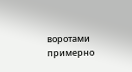воротами примерно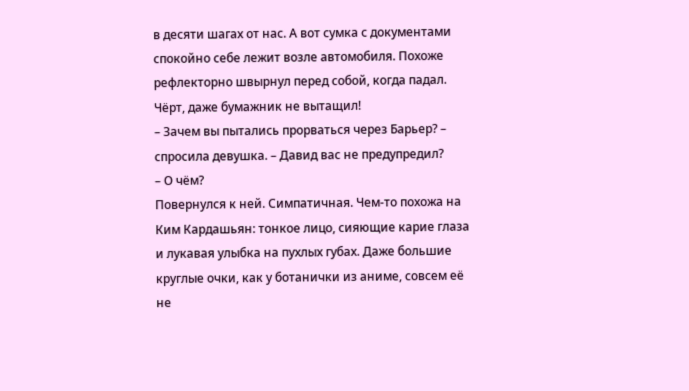в десяти шагах от нас. А вот сумка с документами спокойно себе лежит возле автомобиля. Похоже рефлекторно швырнул перед собой, когда падал.
Чёрт, даже бумажник не вытащил!
– Зачем вы пытались прорваться через Барьер? – спросила девушка. – Давид вас не предупредил?
– О чём?
Повернулся к ней. Симпатичная. Чем-то похожа на Ким Кардашьян: тонкое лицо, сияющие карие глаза и лукавая улыбка на пухлых губах. Даже большие круглые очки, как у ботанички из аниме, совсем её не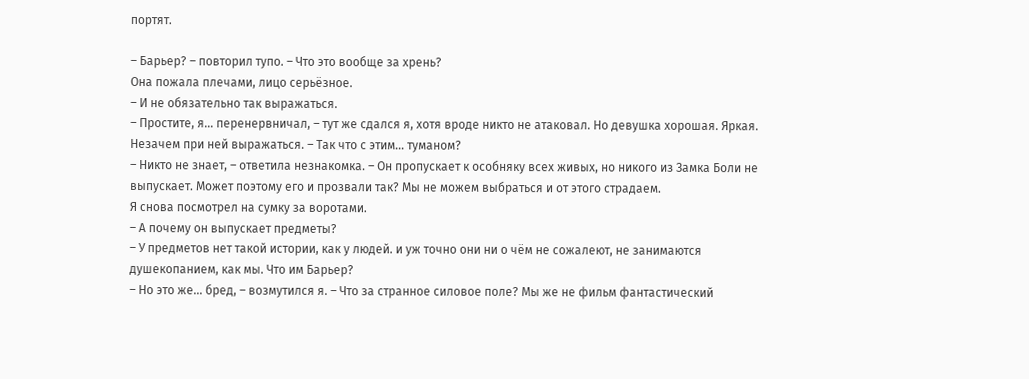портят.

– Барьер? – повторил тупо. – Что это вообще за хрень?
Она пожала плечами, лицо серьёзное.
– И не обязательно так выражаться.
– Простите, я… перенервничал, – тут же сдался я, хотя вроде никто не атаковал. Но девушка хорошая. Яркая. Незачем при ней выражаться. – Так что с этим… туманом?
– Никто не знает, – ответила незнакомка. – Он пропускает к особняку всех живых, но никого из Замка Боли не выпускает. Может поэтому его и прозвали так? Мы не можем выбраться и от этого страдаем.
Я снова посмотрел на сумку за воротами.
– А почему он выпускает предметы?
– У предметов нет такой истории, как у людей. и уж точно они ни о чём не сожалеют, не занимаются душекопанием, как мы. Что им Барьер?
– Но это же… бред, – возмутился я. – Что за странное силовое поле? Мы же не фильм фантастический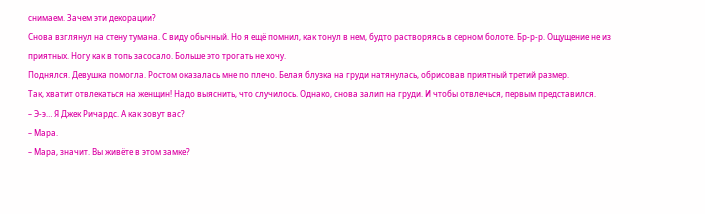снимаем. Зачем эти декорации?
Снова взглянул на стену тумана. С виду обычный. Но я ещё помнил, как тонул в нем, будто растворяясь в серном болоте. Бр-р-р. Ощущение не из приятных. Ногу как в топь засосало. Больше это трогать не хочу.
Поднялся. Девушка помогла. Ростом оказалась мне по плечо. Белая блузка на груди натянулась, обрисовав приятный третий размер.
Так, хватит отвлекаться на женщин! Надо выяснить, что случилось. Однако, снова залип на груди. И чтобы отвлечься, первым представился.
– Э-э… Я Джек Ричардс. А как зовут вас?
– Мара.
– Мара, значит. Вы живёте в этом замке?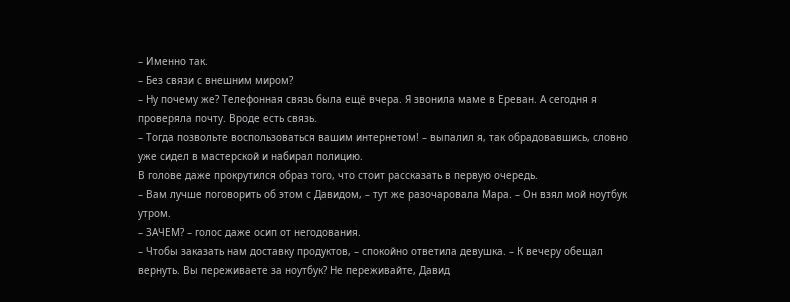– Именно так.
– Без связи с внешним миром?
– Ну почему же? Телефонная связь была ещё вчера. Я звонила маме в Ереван. А сегодня я проверяла почту. Вроде есть связь.
– Тогда позвольте воспользоваться вашим интернетом! – выпалил я, так обрадовавшись, словно уже сидел в мастерской и набирал полицию.
В голове даже прокрутился образ того, что стоит рассказать в первую очередь.
– Вам лучше поговорить об этом с Давидом, – тут же разочаровала Мара. – Он взял мой ноутбук утром.
– ЗАЧЕМ? – голос даже осип от негодования.
– Чтобы заказать нам доставку продуктов, – спокойно ответила девушка. – К вечеру обещал вернуть. Вы переживаете за ноутбук? Не переживайте, Давид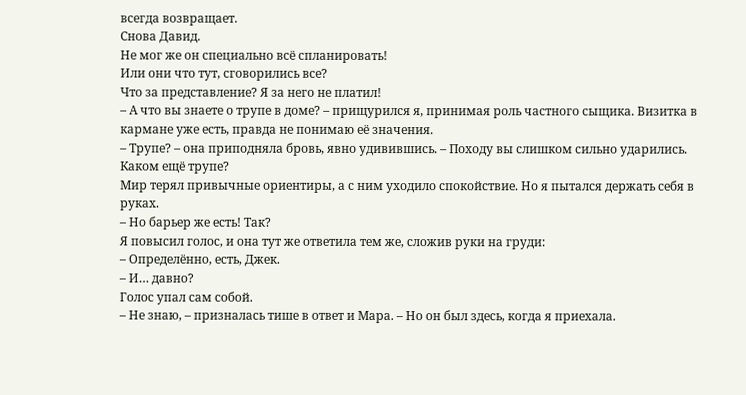всегда возвращает.
Снова Давид.
Не мог же он специально всё спланировать!
Или они что тут, сговорились все?
Что за представление? Я за него не платил!
– А что вы знаете о трупе в доме? – прищурился я, принимая роль частного сыщика. Визитка в кармане уже есть, правда не понимаю её значения.
– Трупе? – она приподняла бровь, явно удивившись. – Походу вы слишком сильно ударились. Каком ещё трупе?
Мир терял привычные ориентиры, а с ним уходило спокойствие. Но я пытался держать себя в руках.
– Но барьер же есть! Так?
Я повысил голос, и она тут же ответила тем же, сложив руки на груди:
– Определённо, есть, Джек.
– И… давно?
Голос упал сам собой.
– Не знаю, – призналась тише в ответ и Мара. – Но он был здесь, когда я приехала.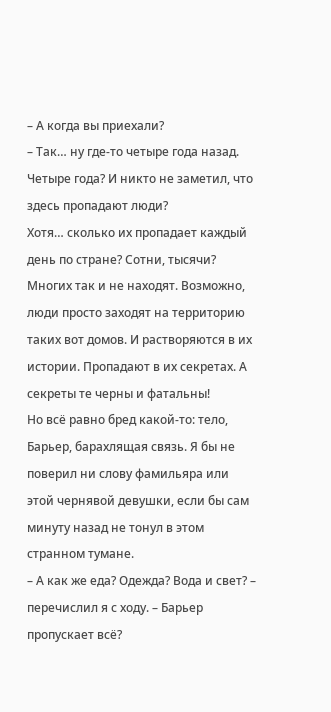– А когда вы приехали?
– Так… ну где-то четыре года назад.
Четыре года? И никто не заметил, что здесь пропадают люди?
Хотя… сколько их пропадает каждый день по стране? Сотни, тысячи? Многих так и не находят. Возможно, люди просто заходят на территорию таких вот домов. И растворяются в их истории. Пропадают в их секретах. А секреты те черны и фатальны!
Но всё равно бред какой-то: тело, Барьер, барахлящая связь. Я бы не поверил ни слову фамильяра или этой чернявой девушки, если бы сам минуту назад не тонул в этом странном тумане.
– А как же еда? Одежда? Вода и свет? – перечислил я с ходу. – Барьер пропускает всё?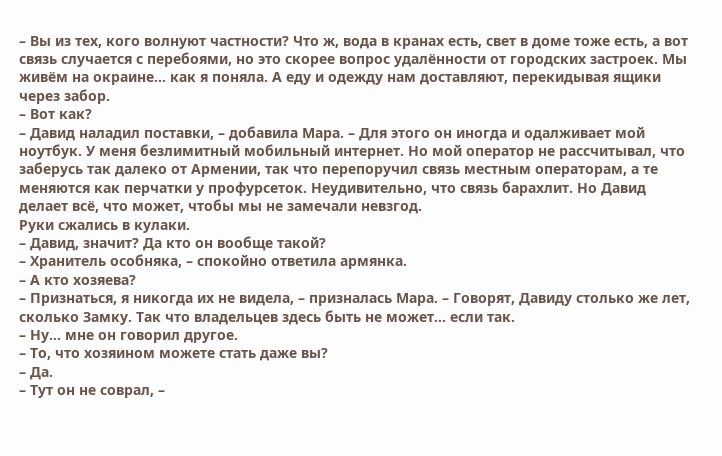– Вы из тех, кого волнуют частности? Что ж, вода в кранах есть, свет в доме тоже есть, а вот связь случается с перебоями, но это скорее вопрос удалённости от городских застроек. Мы живём на окраине… как я поняла. А еду и одежду нам доставляют, перекидывая ящики через забор.
– Вот как?
– Давид наладил поставки, – добавила Мара. – Для этого он иногда и одалживает мой ноутбук. У меня безлимитный мобильный интернет. Но мой оператор не рассчитывал, что заберусь так далеко от Армении, так что перепоручил связь местным операторам, а те меняются как перчатки у профурсеток. Неудивительно, что связь барахлит. Но Давид делает всё, что может, чтобы мы не замечали невзгод.
Руки сжались в кулаки.
– Давид, значит? Да кто он вообще такой?
– Хранитель особняка, – спокойно ответила армянка.
– А кто хозяева?
– Признаться, я никогда их не видела, – призналась Мара. – Говорят, Давиду столько же лет, сколько Замку. Так что владельцев здесь быть не может… если так.
– Ну… мне он говорил другое.
– То, что хозяином можете стать даже вы?
– Да.
– Тут он не соврал, –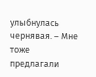улыбнулась чернявая. – Мне тоже предлагали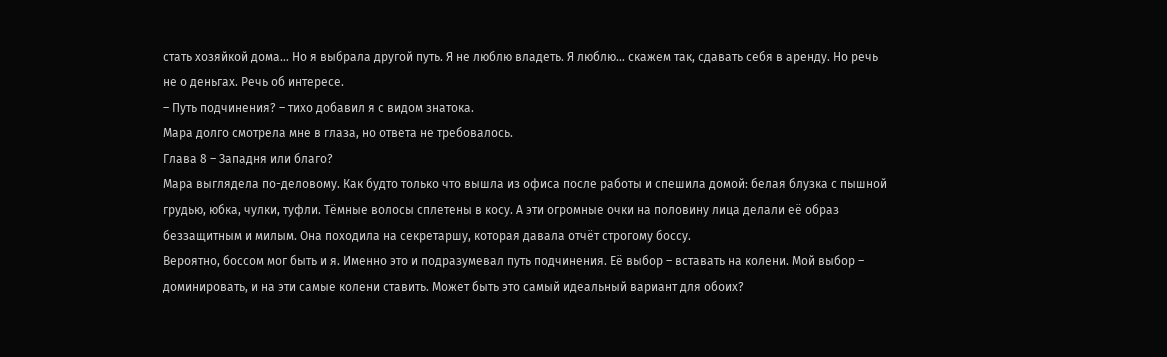стать хозяйкой дома… Но я выбрала другой путь. Я не люблю владеть. Я люблю… скажем так, сдавать себя в аренду. Но речь не о деньгах. Речь об интересе.
– Путь подчинения? – тихо добавил я с видом знатока.
Мара долго смотрела мне в глаза, но ответа не требовалось.
Глава 8 – Западня или благо?
Мара выглядела по-деловому. Как будто только что вышла из офиса после работы и спешила домой: белая блузка с пышной грудью, юбка, чулки, туфли. Тёмные волосы сплетены в косу. А эти огромные очки на половину лица делали её образ беззащитным и милым. Она походила на секретаршу, которая давала отчёт строгому боссу.
Вероятно, боссом мог быть и я. Именно это и подразумевал путь подчинения. Её выбор – вставать на колени. Мой выбор – доминировать, и на эти самые колени ставить. Может быть это самый идеальный вариант для обоих?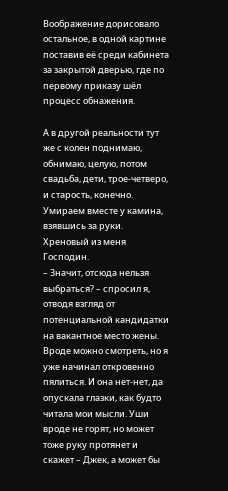Воображение дорисовало остальное, в одной картине поставив её среди кабинета за закрытой дверью, где по первому приказу шёл процесс обнажения.

А в другой реальности тут же с колен поднимаю, обнимаю, целую, потом свадьба, дети, трое-четверо, и старость, конечно. Умираем вместе у камина, взявшись за руки.
Хреновый из меня Господин.
– Значит, отсюда нельзя выбраться? – спросил я, отводя взгляд от потенциальной кандидатки на вакантное место жены.
Вроде можно смотреть, но я уже начинал откровенно пялиться. И она нет-нет, да опускала глазки, как будто читала мои мысли. Уши вроде не горят, но может тоже руку протянет и скажет – Джек, а может бы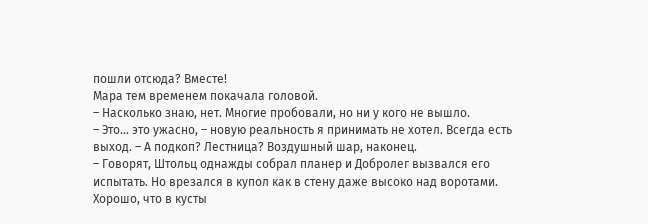пошли отсюда? Вместе!
Мара тем временем покачала головой.
– Насколько знаю, нет. Многие пробовали, но ни у кого не вышло.
– Это… это ужасно, – новую реальность я принимать не хотел. Всегда есть выход. – А подкоп? Лестница? Воздушный шар, наконец.
– Говорят, Штольц однажды собрал планер и Добролег вызвался его испытать. Но врезался в купол как в стену даже высоко над воротами. Хорошо, что в кусты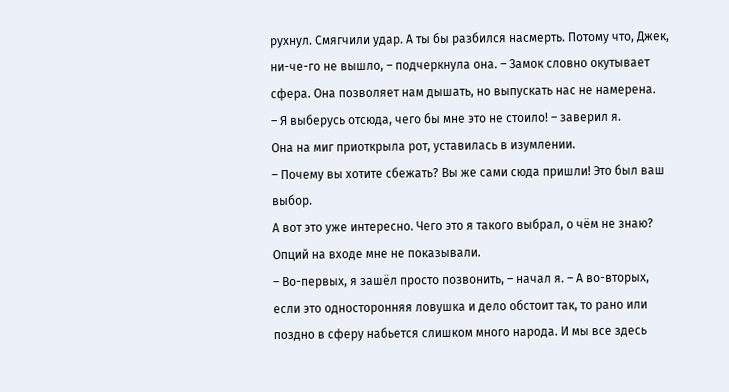рухнул. Смягчили удар. А ты бы разбился насмерть. Потому что, Джек, ни-че-го не вышло, – подчеркнула она. – Замок словно окутывает сфера. Она позволяет нам дышать, но выпускать нас не намерена.
– Я выберусь отсюда, чего бы мне это не стоило! – заверил я.
Она на миг приоткрыла рот, уставилась в изумлении.
– Почему вы хотите сбежать? Вы же сами сюда пришли! Это был ваш выбор.
А вот это уже интересно. Чего это я такого выбрал, о чём не знаю? Опций на входе мне не показывали.
– Во-первых, я зашёл просто позвонить, – начал я. – А во-вторых, если это односторонняя ловушка и дело обстоит так, то рано или поздно в сферу набьется слишком много народа. И мы все здесь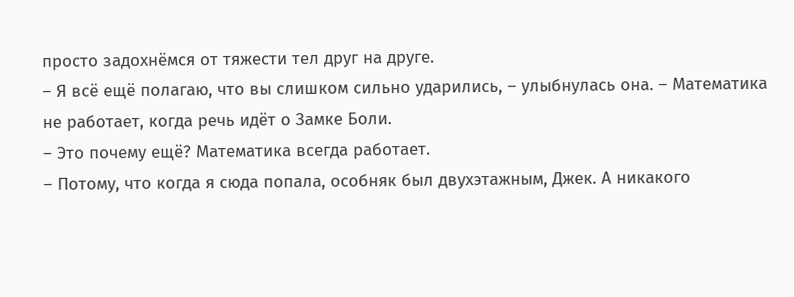просто задохнёмся от тяжести тел друг на друге.
– Я всё ещё полагаю, что вы слишком сильно ударились, – улыбнулась она. – Математика не работает, когда речь идёт о Замке Боли.
– Это почему ещё? Математика всегда работает.
– Потому, что когда я сюда попала, особняк был двухэтажным, Джек. А никакого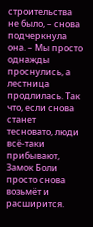строительства не было, – снова подчеркнула она. – Мы просто однажды проснулись, а лестница продлилась. Так что, если снова станет тесновато, люди всё-таки прибывают, Замок Боли просто снова возьмёт и расширится.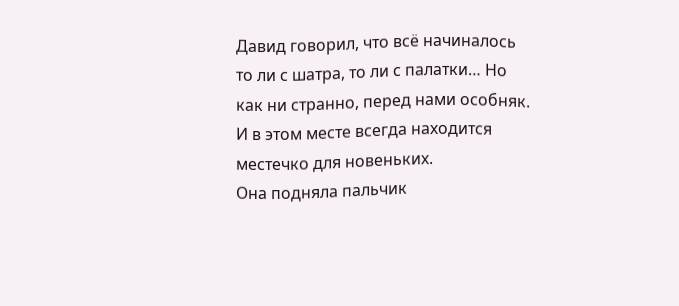Давид говорил, что всё начиналось то ли с шатра, то ли с палатки… Но как ни странно, перед нами особняк. И в этом месте всегда находится местечко для новеньких.
Она подняла пальчик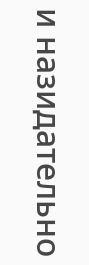и назидательно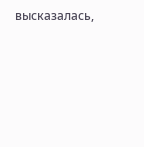высказалась,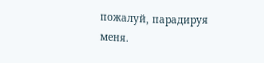пожалуй, парадируя меня.